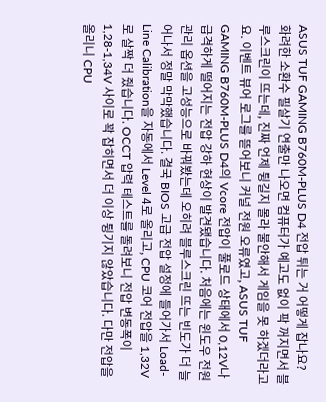ASUS TUF GAMING B760M-PLUS D4 전압 튀는 거 어떻게 잡나요?
화려한 소환수 필살기 연출만 나오면 컴퓨터가 예고도 없이 팍 꺼지면서 블루스크린이 뜨는데, 진짜 언제 튕길지 몰라 불안해서 게임을 못 하겠더라고요. 이벤트 뷰어 로그를 뜯어보니 커널 전원 오류였고, ASUS TUF GAMING B760M-PLUS D4의 Vcore 전압이 풀로드 상태에서 0,12V나 급격하게 떨어지는 전압 강하 현상이 발견됐습니다. 처음에는 윈도우 전원 관리 옵션을 고성능으로 바꿔봤는데 오히려 블루스크린 뜨는 빈도가 더 늘어나서 정말 막막했습니다. 결국 BIOS 고급 전압 설정에 들어가서 Load-Line Calibration을 자동에서 Level 4로 올리고, CPU 코어 전압을 1,32V로 살짝 더 줬습니다. OCCT 압력 테스트를 돌려보니 전압 변동폭이 1,28-1,34V 사이로 꽉 잡히면서 더 이상 튕기지 않았습니다. 다만 전압을 올리니 CPU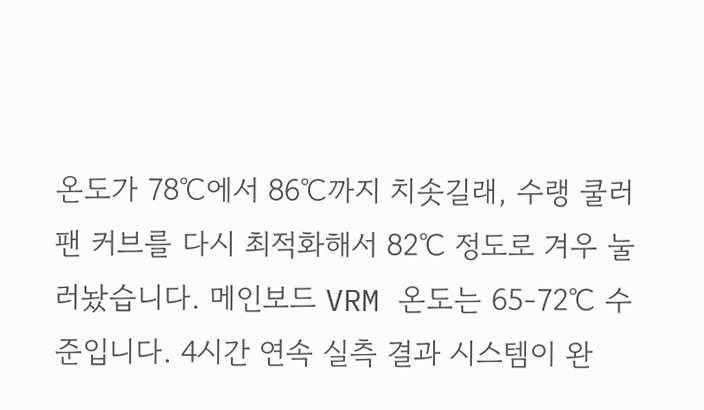온도가 78℃에서 86℃까지 치솟길래, 수랭 쿨러 팬 커브를 다시 최적화해서 82℃ 정도로 겨우 눌러놨습니다. 메인보드 VRM 온도는 65-72℃ 수준입니다. 4시간 연속 실측 결과 시스템이 완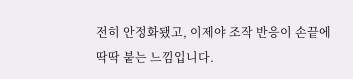전히 안정화됐고, 이제야 조작 반응이 손끝에 딱딱 붙는 느낌입니다.